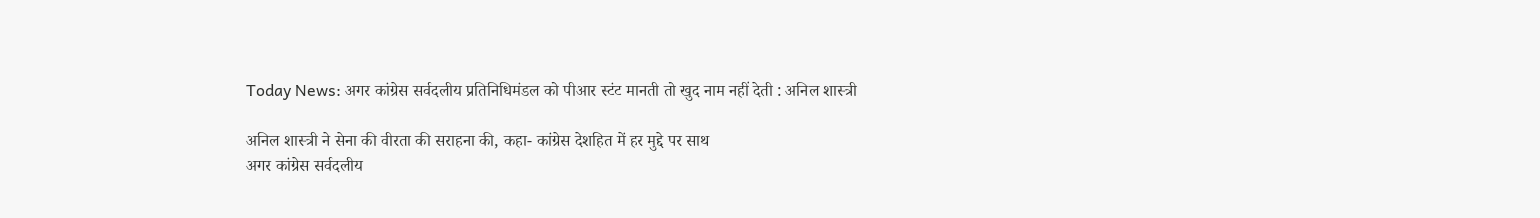Today News: अगर कांग्रेस सर्वदलीय प्रतिनिधिमंडल को पीआर स्टंट मानती तो खुद नाम नहीं देती : अनिल शास्त्री

अनिल शास्त्री ने सेना की वीरता की सराहना की, कहा- कांग्रेस देशहित में हर मुद्दे पर साथ
अगर कांग्रेस सर्वदलीय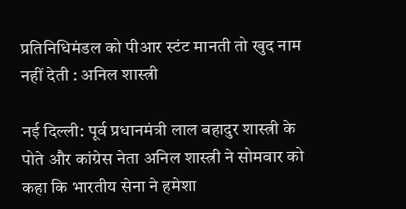प्रतिनिधिमंडल को पीआर स्टंट मानती तो खुद नाम नहीं देती : अनिल शास्त्री

नई दिल्ली: पूर्व प्रधानमंत्री लाल बहादुर शास्त्री के पोते और कांग्रेस नेता अनिल शास्त्री ने सोमवार को कहा कि भारतीय सेना ने हमेशा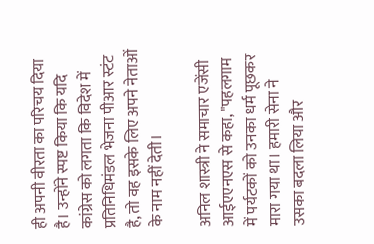ही अपनी वीरता का परिचय दिया है। उन्होंने स्पष्ट किया कि यदि कांग्रेस को लगता कि विदेश में प्रतिनिधिमंडल भेजना पीआर स्टंट है, तो वह इसके लिए अपने नेताओं के नाम नहीं देती।

अनिल शास्त्री ने समाचार एजेंसी आईएएनएस से कहा, "पहलगाम में पर्यटकों को उनका धर्म पूछकर मारा गया था। हमारी सेना ने उसका बदला लिया और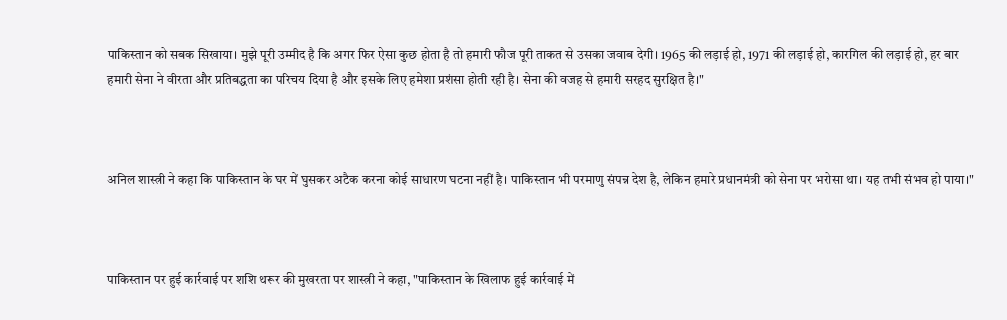पाकिस्तान को सबक सिखाया। मुझे पूरी उम्मीद है कि अगर फिर ऐसा कुछ होता है तो हमारी फौज पूरी ताकत से उसका जवाब देगी। 1965 की लड़ाई हो, 1971 की लड़ाई हो, कारगिल की लड़ाई हो, हर बार हमारी सेना ने वीरता और प्रतिबद्धता का परिचय दिया है और इसके लिए हमेशा प्रशंसा होती रही है। सेना की वजह से हमारी सरहद सुरक्षित है।"



अनिल शास्त्री ने कहा कि पाकिस्तान के घर में घुसकर अटैक करना कोई साधारण घटना नहीं है। पाकिस्तान भी परमाणु संपन्न देश है, लेकिन हमारे प्रधानमंत्री को सेना पर भरोसा था। यह तभी संभव हो पाया।"



पाकिस्तान पर हुई कार्रवाई पर शशि थरूर की मुखरता पर शास्त्री ने कहा, "पाकिस्तान के खिलाफ हुई कार्रवाई में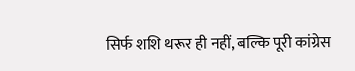सिर्फ शशि थरूर ही नहीं, बल्कि पूरी कांग्रेस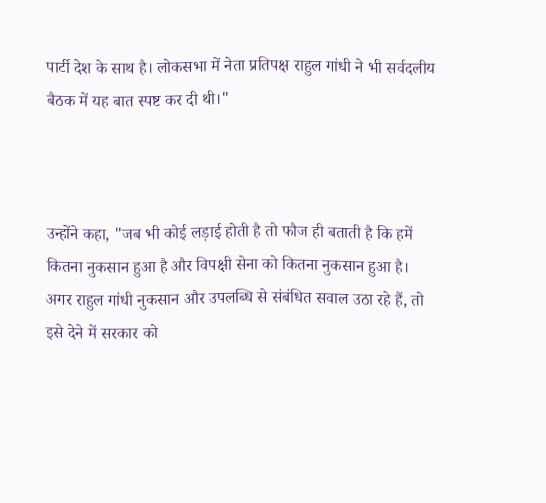पार्टी देश के साथ है। लोकसभा में नेता प्रतिपक्ष राहुल गांधी ने भी सर्वदलीय बैठक में यह बात स्पष्ट कर दी थी।"



उन्होंने कहा, "जब भी कोई लड़ाई होती है तो फौज ही बताती है कि हमें कितना नुकसान हुआ है और विपक्षी सेना को कितना नुकसान हुआ है। अगर राहुल गांधी नुकसान और उपलब्धि से संबंधित सवाल उठा रहे हैं, तो इसे देने में सरकार को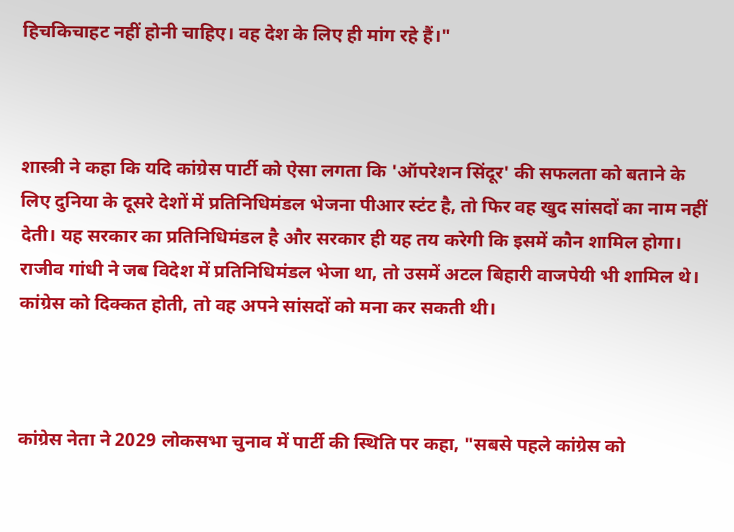हिचकिचाहट नहीं होनी चाहिए। वह देश के लिए ही मांग रहे हैं।"



शास्त्री ने कहा कि यदि कांग्रेस पार्टी को ऐसा लगता कि 'ऑपरेशन सिंदूर' की सफलता को बताने के लिए दुनिया के दूसरे देशों में प्रतिनिधिमंडल भेजना पीआर स्टंट है, तो फिर वह खुद सांसदों का नाम नहीं देती। यह सरकार का प्रतिनिधिमंडल है और सरकार ही यह तय करेगी कि इसमें कौन शामिल होगा। राजीव गांधी ने जब विदेश में प्रतिनिधिमंडल भेजा था, तो उसमें अटल बिहारी वाजपेयी भी शामिल थे। कांग्रेस को दिक्कत होती, तो वह अपने सांसदों को मना कर सकती थी।



कांग्रेस नेता ने 2029 लोकसभा चुनाव में पार्टी की स्थिति पर कहा, "सबसे पहले कांग्रेस को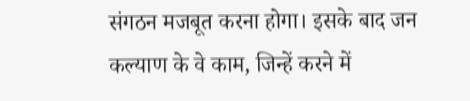संगठन मजबूत करना होगा। इसके बाद जन कल्याण के वे काम, जिन्हें करने में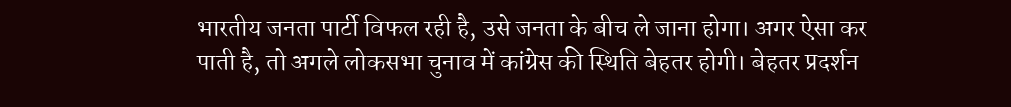भारतीय जनता पार्टी विफल रही है, उसे जनता के बीच ले जाना होगा। अगर ऐसा कर पाती है, तो अगले लोकसभा चुनाव में कांग्रेस की स्थिति बेहतर होगी। बेहतर प्रदर्शन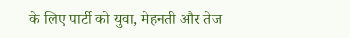के लिए पार्टी को युवा, मेहनती और तेज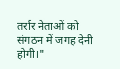तर्रार नेताओं को संगठन में जगह देनी होगी।"